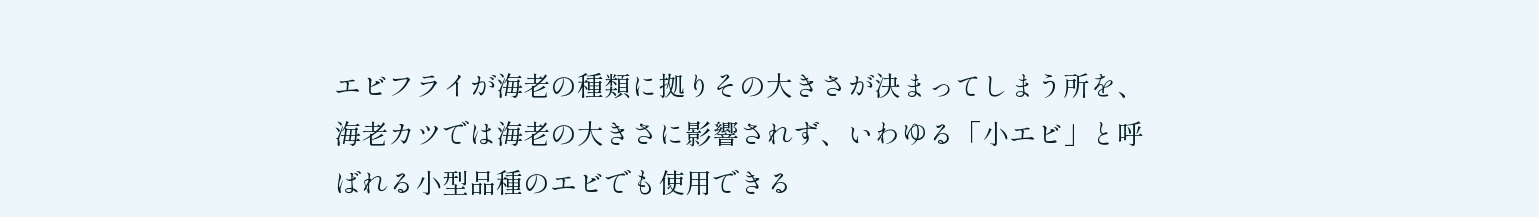エビフライが海老の種類に拠りその大きさが決まってしまう所を、海老カツでは海老の大きさに影響されず、いわゆる「小エビ」と呼ばれる小型品種のエビでも使用できる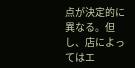点が決定的に異なる。但し、店によってはエ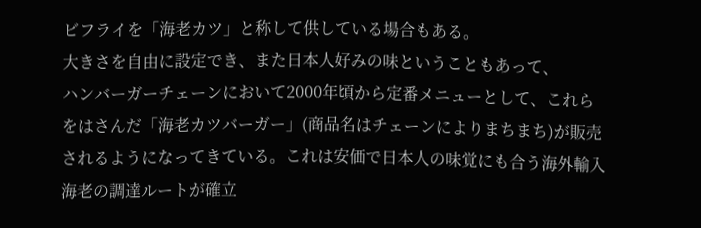ビフライを「海老カツ」と称して供している場合もある。
大きさを自由に設定でき、また日本人好みの味ということもあって、
ハンバーガーチェーンにおいて2000年頃から定番メニューとして、これらをはさんだ「海老カツバーガー」(商品名はチェーンによりまちまち)が販売されるようになってきている。これは安価で日本人の味覚にも合う海外輸入海老の調達ルートが確立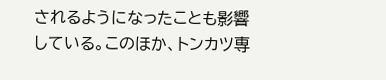されるようになったことも影響している。このほか、トンカツ専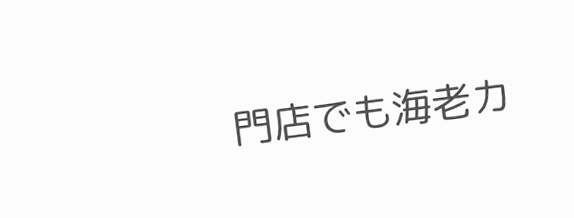門店でも海老カ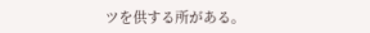ツを供する所がある。